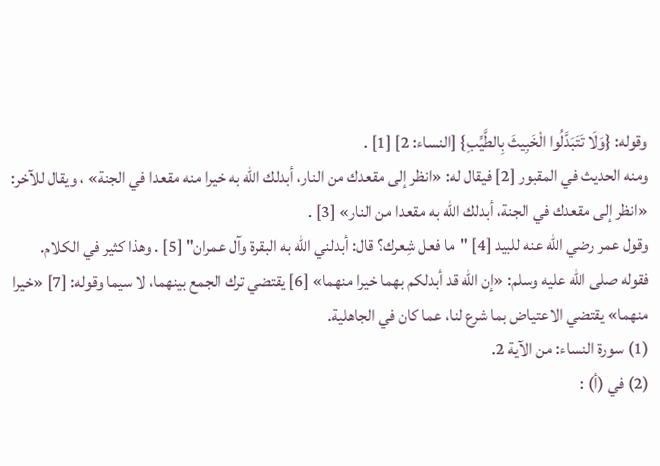وقوله: {وَلَا تَتَبَدَّلُوا الْخَبِيثَ بِالطَّيِّبِ} [النساء: 2] [1] .
ومنه الحديث في المقبور [2] فيقال له: «انظر إلى مقعدك من النار، أبدلك الله به خيرا منه مقعدا في الجنة» ، ويقال للآخر: «انظر إلى مقعدك في الجنة، أبدلك الله به مقعدا من النار» [3] .
وقول عمر رضي الله عنه للبيد [4] "ما فعل شِعرك؟ قال: أبدلني الله به البقرة وآل عمران" [5] . وهذا كثير في الكلام.
فقوله صلى الله عليه وسلم: «إن الله قد أبدلكم بهما خيرا منهما» [6] يقتضي ترك الجمع بينهما، لا سيما وقوله: [7] «خيرا منهما» يقتضي الاعتياض بما شرع لنا، عما كان في الجاهلية.
(1) سورة النساء: من الآية 2.
(2) في (أ) :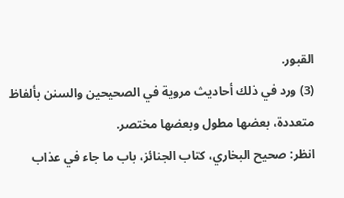القبور.
(3) ورد في ذلك أحاديث مروية في الصحيحين والسنن بألفاظ متعددة، بعضها مطول وبعضها مختصر.
انظر: صحيح البخاري، كتاب الجنائز، باب ما جاء في عذاب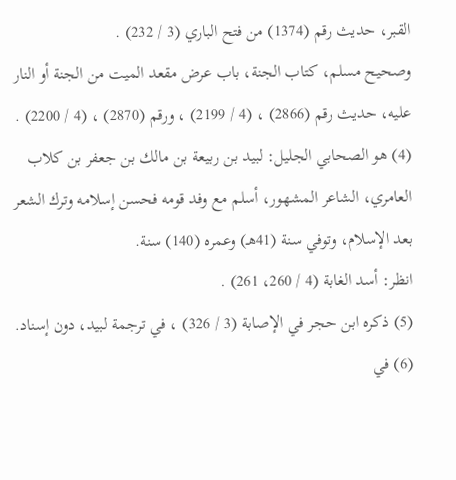القبر، حديث رقم (1374) من فتح الباري (3 / 232) .
وصحيح مسلم، كتاب الجنة، باب عرض مقعد الميت من الجنة أو النار عليه، حديث رقم (2866) ، (4 / 2199) ، ورقم (2870) ، (4 / 2200) .
(4) هو الصحابي الجليل: لبيد بن ربيعة بن مالك بن جعفر بن كلاب العامري، الشاعر المشهور، أسلم مع وفد قومه فحسن إسلامه وترك الشعر بعد الإسلام، وتوفي سنة (41هـ) وعمره (140) سنة.
انظر: أسد الغابة (4 / 260، 261) .
(5) ذكره ابن حجر في الإصابة (3 / 326) ، في ترجمة لبيد، دون إسناد.
(6) في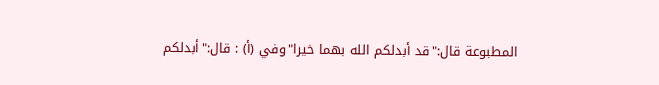المطبوعة قال:"قد أبدلكم الله بهما خيرا"وفي (أ) : قال:"أبدلكم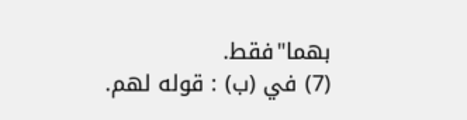بهما"فقط.
(7) في (ب) : قوله لهم.